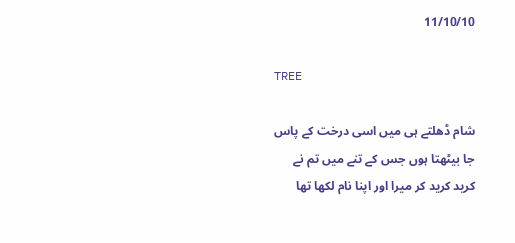11/10/10

TREE

شام ڈھلتے ہی میں اسی درخت کے پاس جا بیٹھتا ہوں جس کے تنے میں تم نے کرید کرید کر میرا اور اپنا نام لکھا تھا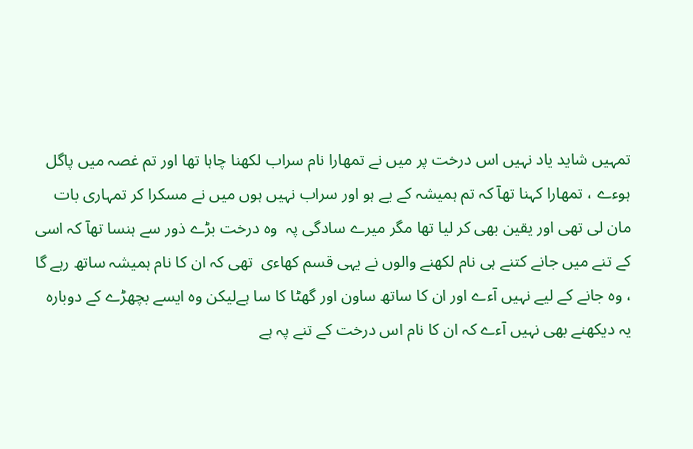تمہیں شاید یاد نہیں اس درخت پر میں نے تمھارا نام سراب لکھنا چاہا تھا اور تم غصہ میں پاگل ہوءے ، تمھارا کہنا تھآ کہ تم ہمیشہ کے یے ہو اور سراب نہیں ہوں میں نے مسکرا کر تمہاری بات مان لی تھی اور یقین بھی کر لیا تھا مگر میرے سادگی پہ  وہ درخت بڑے ذور سے ہنسا تھآ کہ اسی کے تنے میں جانے کتنے ہی نام لکھنے والوں نے یہی قسم کھاءی  تھی کہ ان کا نام ہمیشہ ساتھ رہے گا ، وہ جانے کے لیے نہیں آءے اور ان کا ساتھ ساون اور گھٹا کا سا ہےلیکن وہ ایسے بچھڑے کے دوبارہ
یہ دیکھنے بھی نہیں آءے کہ ان کا نام اس درخت کے تنے پہ ہے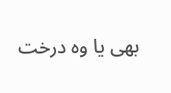بھی یا وہ درخت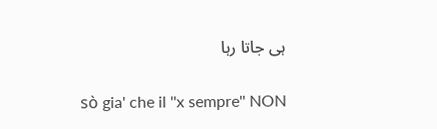ہی جاتا رہا

sò gia' che il ''x sempre'' NON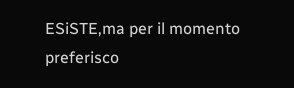ESiSTE,ma per il momento preferisco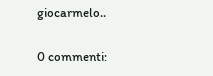giocarmelo..

0 commenti: